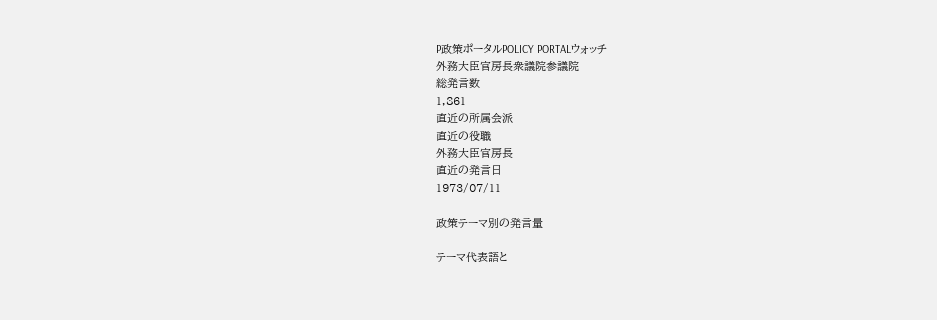P政策ポータルPOLICY PORTALウォッチ
外務大臣官房長衆議院参議院
総発言数
1,861
直近の所属会派
直近の役職
外務大臣官房長
直近の発言日
1973/07/11

政策テーマ別の発言量

テーマ代表語と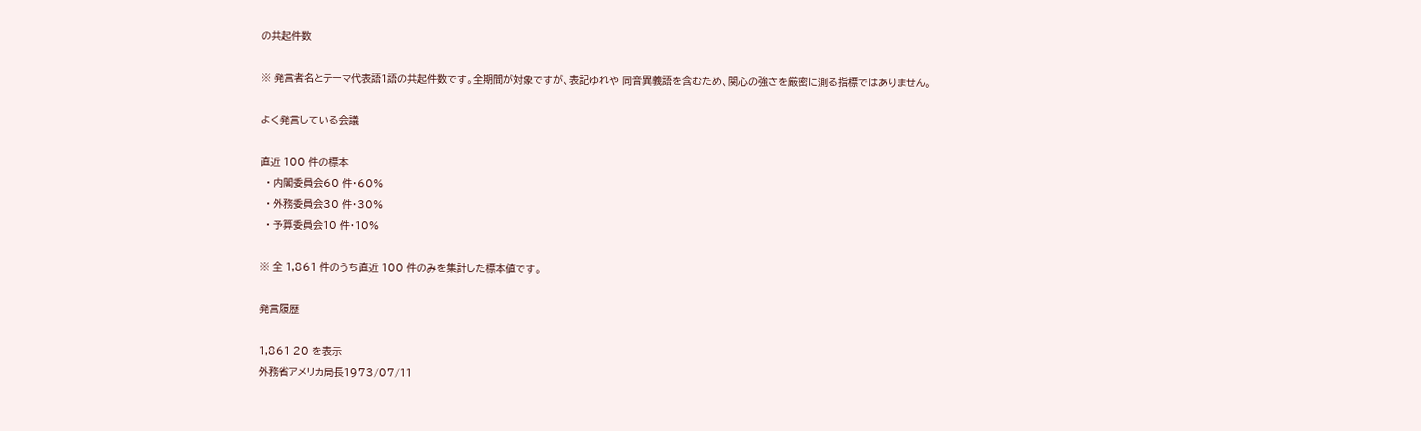の共起件数

※ 発言者名とテーマ代表語1語の共起件数です。全期間が対象ですが、表記ゆれや 同音異義語を含むため、関心の強さを厳密に測る指標ではありません。

よく発言している会議

直近 100 件の標本
  • 内閣委員会60 件・60%
  • 外務委員会30 件・30%
  • 予算委員会10 件・10%

※ 全 1,861 件のうち直近 100 件のみを集計した標本値です。

発言履歴

1,861 20 を表示
外務省アメリカ局長1973/07/11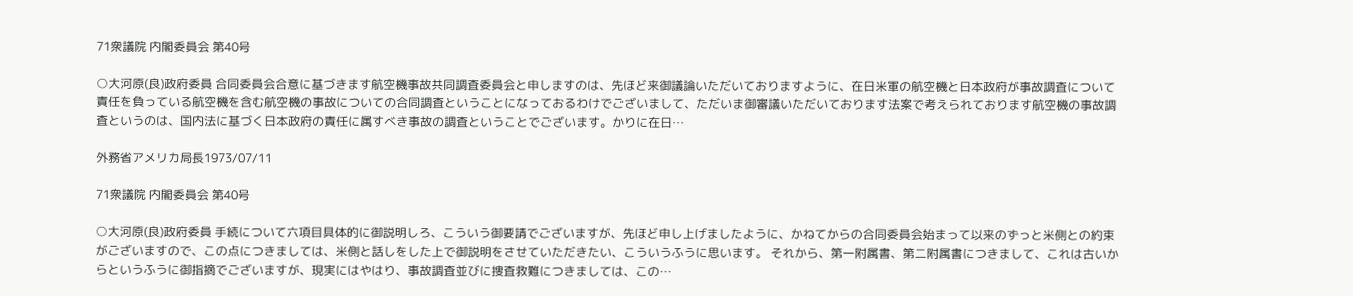71衆議院 内閣委員会 第40号

○大河原(良)政府委員 合同委員会合意に基づきます航空機事故共同調査委員会と申しますのは、先ほど来御議論いただいておりますように、在日米軍の航空機と日本政府が事故調査について責任を負っている航空機を含む航空機の事故についての合同調査ということになっておるわけでございまして、ただいま御審議いただいております法案で考えられております航空機の事故調査というのは、国内法に基づく日本政府の責任に属すべき事故の調査ということでございます。かりに在日…

外務省アメリカ局長1973/07/11

71衆議院 内閣委員会 第40号

○大河原(良)政府委員 手続について六項目具体的に御説明しろ、こういう御要請でございますが、先ほど申し上げましたように、かねてからの合同委員会始まって以来のずっと米側との約束がございますので、この点につきましては、米側と話しをした上で御説明をさせていただきたい、こういうふうに思います。 それから、第一附属書、第二附属書につきまして、これは古いからというふうに御指摘でございますが、現実にはやはり、事故調査並びに捜査救難につきましては、この…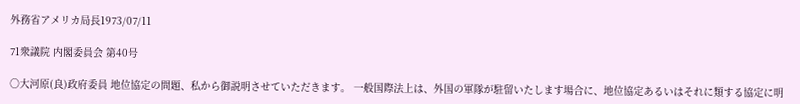外務省アメリカ局長1973/07/11

71衆議院 内閣委員会 第40号

○大河原(良)政府委員 地位協定の問題、私から御説明させていただきます。 一般国際法上は、外国の軍隊が駐留いたします場合に、地位協定あるいはそれに類する協定に明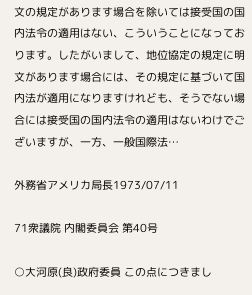文の規定があります場合を除いては接受国の国内法令の適用はない、こういうことになっております。したがいまして、地位協定の規定に明文があります場合には、その規定に基づいて国内法が適用になりますけれども、そうでない場合には接受国の国内法令の適用はないわけでございますが、一方、一般国際法…

外務省アメリカ局長1973/07/11

71衆議院 内閣委員会 第40号

○大河原(良)政府委員 この点につきまし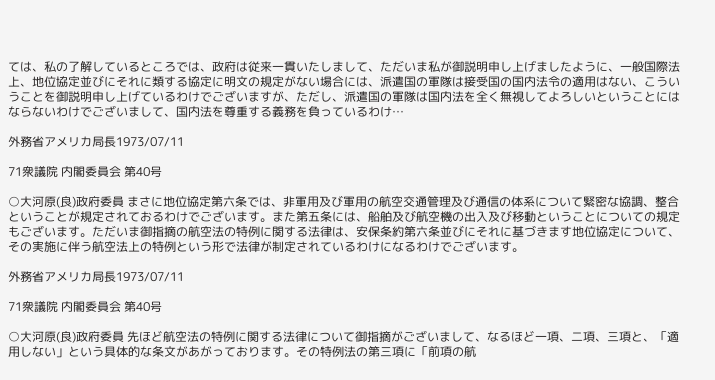ては、私の了解しているところでは、政府は従来一貫いたしまして、ただいま私が御説明申し上げましたように、一般国際法上、地位協定並びにそれに類する協定に明文の規定がない場合には、派遣国の軍隊は接受国の国内法令の適用はない、こういうことを御説明申し上げているわけでございますが、ただし、派遣国の軍隊は国内法を全く無視してよろしいということにはならないわけでございまして、国内法を尊重する義務を負っているわけ…

外務省アメリカ局長1973/07/11

71衆議院 内閣委員会 第40号

○大河原(良)政府委員 まさに地位協定第六条では、非軍用及び軍用の航空交通管理及び通信の体系について緊密な協調、整合ということが規定されておるわけでございます。また第五条には、船舶及び航空機の出入及び移動ということについての規定もございます。ただいま御指摘の航空法の特例に関する法律は、安保条約第六条並びにそれに基づきます地位協定について、その実施に伴う航空法上の特例という形で法律が制定されているわけになるわけでございます。

外務省アメリカ局長1973/07/11

71衆議院 内閣委員会 第40号

○大河原(良)政府委員 先ほど航空法の特例に関する法律について御指摘がございまして、なるほど一項、二項、三項と、「適用しない」という具体的な条文があがっております。その特例法の第三項に「前項の航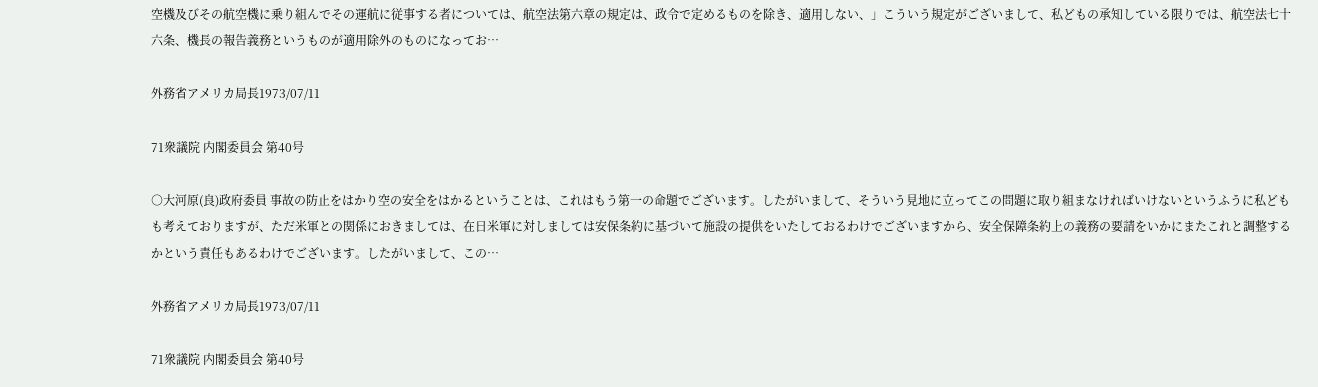空機及びその航空機に乗り組んでその運航に従事する者については、航空法第六章の規定は、政令で定めるものを除き、適用しない、」こういう規定がございまして、私どもの承知している限りでは、航空法七十六条、機長の報告義務というものが適用除外のものになってお…

外務省アメリカ局長1973/07/11

71衆議院 内閣委員会 第40号

○大河原(良)政府委員 事故の防止をはかり空の安全をはかるということは、これはもう第一の命題でございます。したがいまして、そういう見地に立ってこの問題に取り組まなければいけないというふうに私どもも考えておりますが、ただ米軍との関係におきましては、在日米軍に対しましては安保条約に基づいて施設の提供をいたしておるわけでございますから、安全保障条約上の義務の要請をいかにまたこれと調整するかという責任もあるわけでございます。したがいまして、この…

外務省アメリカ局長1973/07/11

71衆議院 内閣委員会 第40号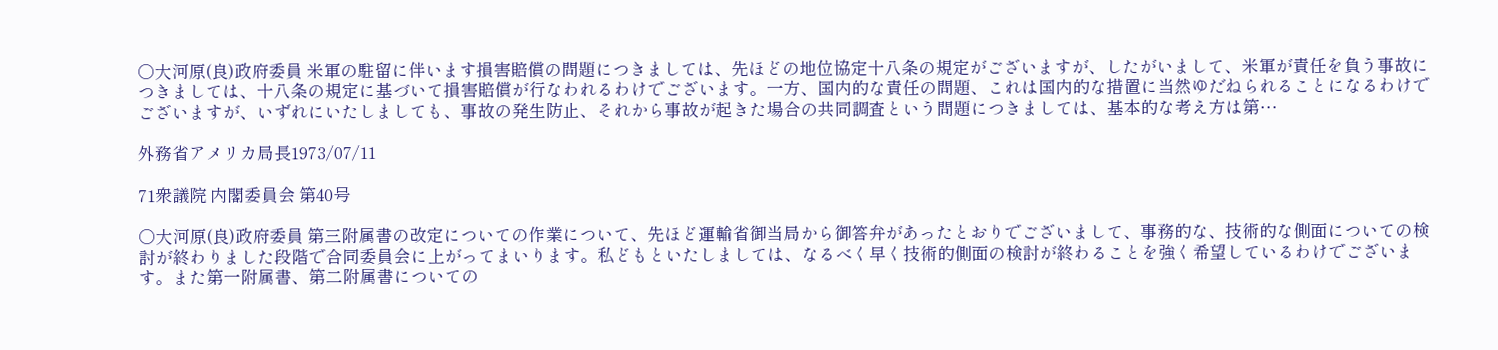○大河原(良)政府委員 米軍の駐留に伴います損害賠償の問題につきましては、先ほどの地位協定十八条の規定がございますが、したがいまして、米軍が責任を負う事故につきましては、十八条の規定に基づいて損害賠償が行なわれるわけでございます。一方、国内的な責任の問題、これは国内的な措置に当然ゆだねられることになるわけでございますが、いずれにいたしましても、事故の発生防止、それから事故が起きた場合の共同調査という問題につきましては、基本的な考え方は第…

外務省アメリカ局長1973/07/11

71衆議院 内閣委員会 第40号

○大河原(良)政府委員 第三附属書の改定についての作業について、先ほど運輸省御当局から御答弁があったとおりでございまして、事務的な、技術的な側面についての検討が終わりました段階で合同委員会に上がってまいります。私どもといたしましては、なるべく早く技術的側面の検討が終わることを強く希望しているわけでございます。また第一附属書、第二附属書についての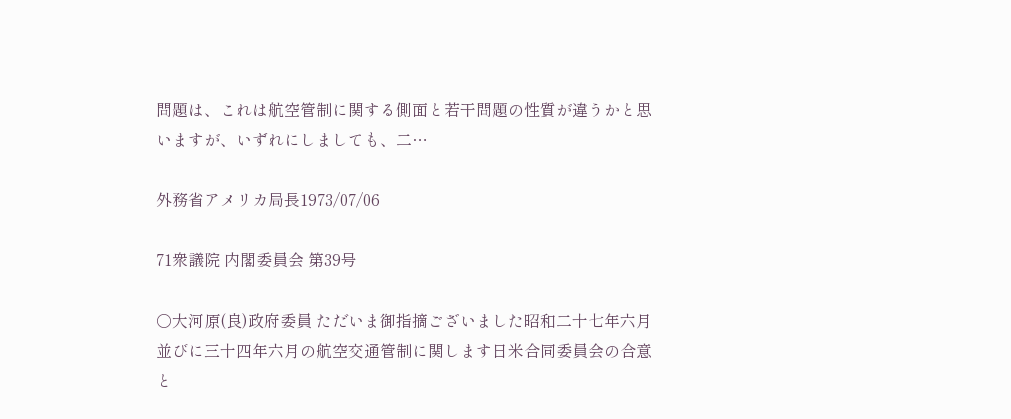問題は、これは航空管制に関する側面と若干問題の性質が違うかと思いますが、いずれにしましても、二…

外務省アメリカ局長1973/07/06

71衆議院 内閣委員会 第39号

○大河原(良)政府委員 ただいま御指摘ございました昭和二十七年六月並びに三十四年六月の航空交通管制に関します日米合同委員会の合意と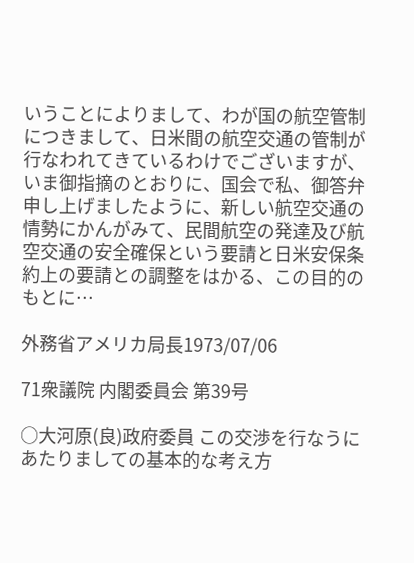いうことによりまして、わが国の航空管制につきまして、日米間の航空交通の管制が行なわれてきているわけでございますが、いま御指摘のとおりに、国会で私、御答弁申し上げましたように、新しい航空交通の情勢にかんがみて、民間航空の発達及び航空交通の安全確保という要請と日米安保条約上の要請との調整をはかる、この目的のもとに…

外務省アメリカ局長1973/07/06

71衆議院 内閣委員会 第39号

○大河原(良)政府委員 この交渉を行なうにあたりましての基本的な考え方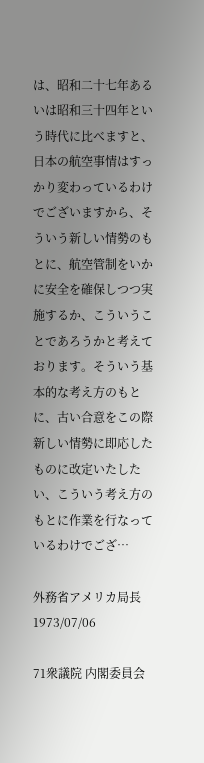は、昭和二十七年あるいは昭和三十四年という時代に比べますと、日本の航空事情はすっかり変わっているわけでございますから、そういう新しい情勢のもとに、航空管制をいかに安全を確保しつつ実施するか、こういうことであろうかと考えております。そういう基本的な考え方のもとに、古い合意をこの際新しい情勢に即応したものに改定いたしたい、こういう考え方のもとに作業を行なっているわけでござ…

外務省アメリカ局長1973/07/06

71衆議院 内閣委員会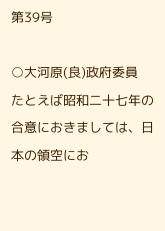第39号

○大河原(良)政府委員 たとえば昭和二十七年の合意におきましては、日本の領空にお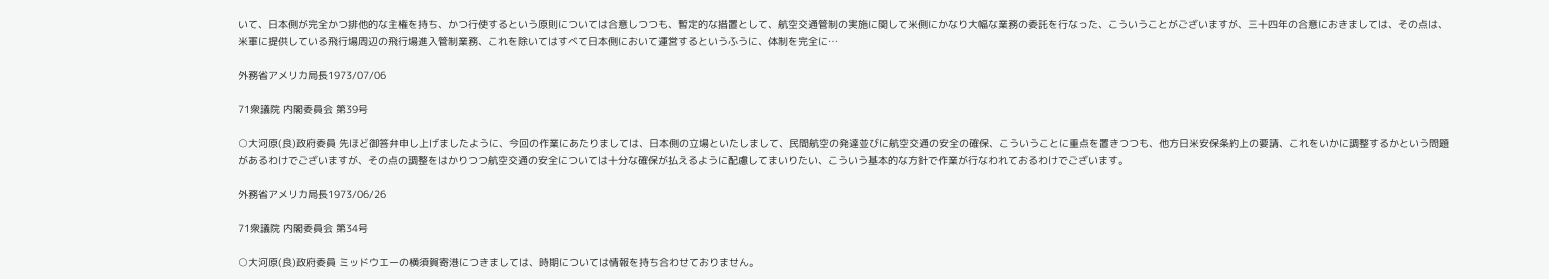いて、日本側が完全かつ排他的な主権を持ち、かつ行使するという原則については合意しつつも、暫定的な措置として、航空交通管制の実施に関して米側にかなり大幅な業務の委託を行なった、こういうことがございますが、三十四年の合意におきましては、その点は、米軍に提供している飛行場周辺の飛行場進入管制業務、これを除いてはすべて日本側において運営するというふうに、体制を完全に…

外務省アメリカ局長1973/07/06

71衆議院 内閣委員会 第39号

○大河原(良)政府委員 先ほど御答弁申し上げましたように、今回の作業にあたりましては、日本側の立場といたしまして、民間航空の発達並びに航空交通の安全の確保、こういうことに重点を置きつつも、他方日米安保条約上の要請、これをいかに調整するかという問題があるわけでございますが、その点の調整をはかりつつ航空交通の安全については十分な確保が払えるように配慮してまいりたい、こういう基本的な方針で作業が行なわれておるわけでございます。

外務省アメリカ局長1973/06/26

71衆議院 内閣委員会 第34号

○大河原(良)政府委員 ミッドウエーの横須賀寄港につきましては、時期については情報を持ち合わせておりません。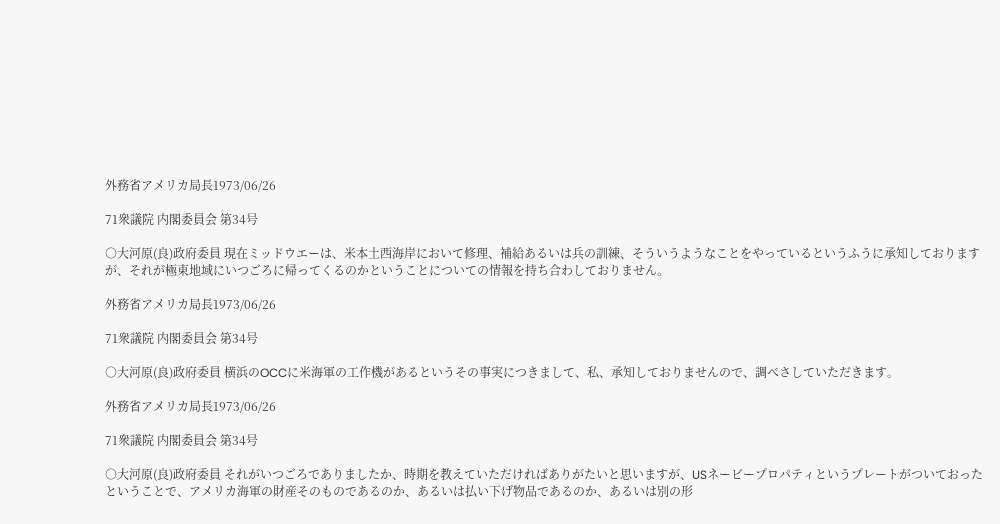外務省アメリカ局長1973/06/26

71衆議院 内閣委員会 第34号

○大河原(良)政府委員 現在ミッドウエーは、米本土西海岸において修理、補給あるいは兵の訓練、そういうようなことをやっているというふうに承知しておりますが、それが極東地域にいつごろに帰ってくるのかということについての情報を持ち合わしておりません。

外務省アメリカ局長1973/06/26

71衆議院 内閣委員会 第34号

○大河原(良)政府委員 横浜のOCCに米海軍の工作機があるというその事実につきまして、私、承知しておりませんので、調べさしていただきます。

外務省アメリカ局長1973/06/26

71衆議院 内閣委員会 第34号

○大河原(良)政府委員 それがいつごろでありましたか、時期を教えていただければありがたいと思いますが、USネービープロパティというプレートがついておったということで、アメリカ海軍の財産そのものであるのか、あるいは払い下げ物品であるのか、あるいは別の形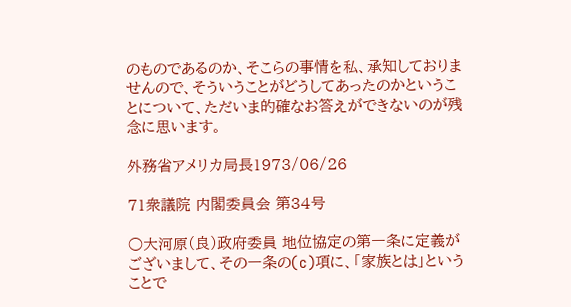のものであるのか、そこらの事情を私、承知しておりませんので、そういうことがどうしてあったのかということについて、ただいま的確なお答えができないのが残念に思います。

外務省アメリカ局長1973/06/26

71衆議院 内閣委員会 第34号

○大河原(良)政府委員 地位協定の第一条に定義がございまして、その一条の(c)項に、「家族とは」ということで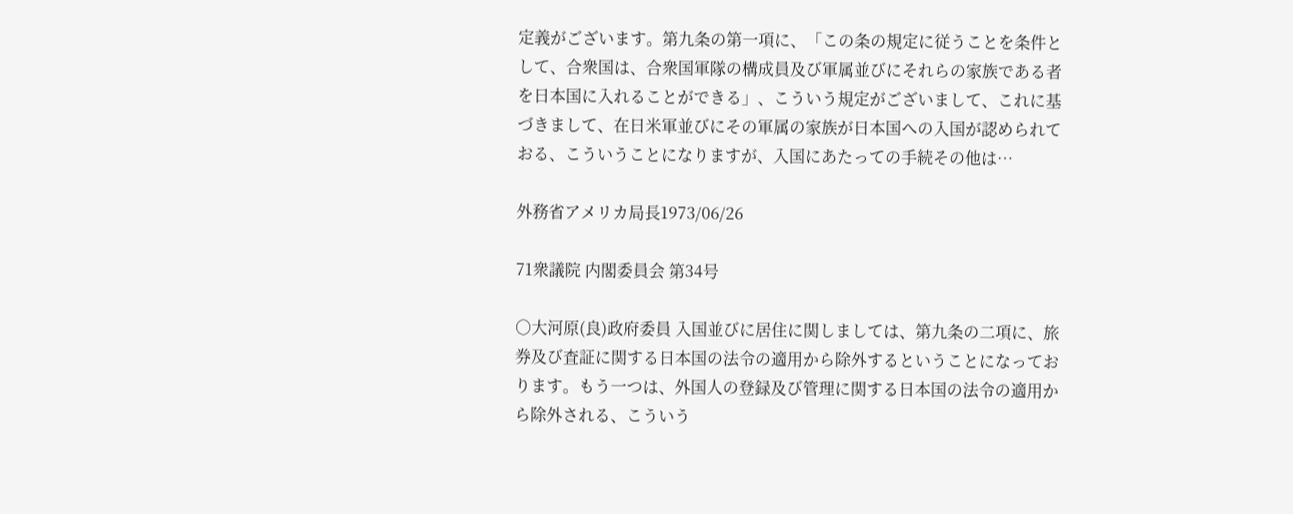定義がございます。第九条の第一項に、「この条の規定に従うことを条件として、合衆国は、合衆国軍隊の構成員及び軍属並びにそれらの家族である者を日本国に入れることができる」、こういう規定がございまして、これに基づきまして、在日米軍並びにその軍属の家族が日本国への入国が認められておる、こういうことになりますが、入国にあたっての手続その他は…

外務省アメリカ局長1973/06/26

71衆議院 内閣委員会 第34号

○大河原(良)政府委員 入国並びに居住に関しましては、第九条の二項に、旅券及び査証に関する日本国の法令の適用から除外するということになっております。もう一つは、外国人の登録及び管理に関する日本国の法令の適用から除外される、こういう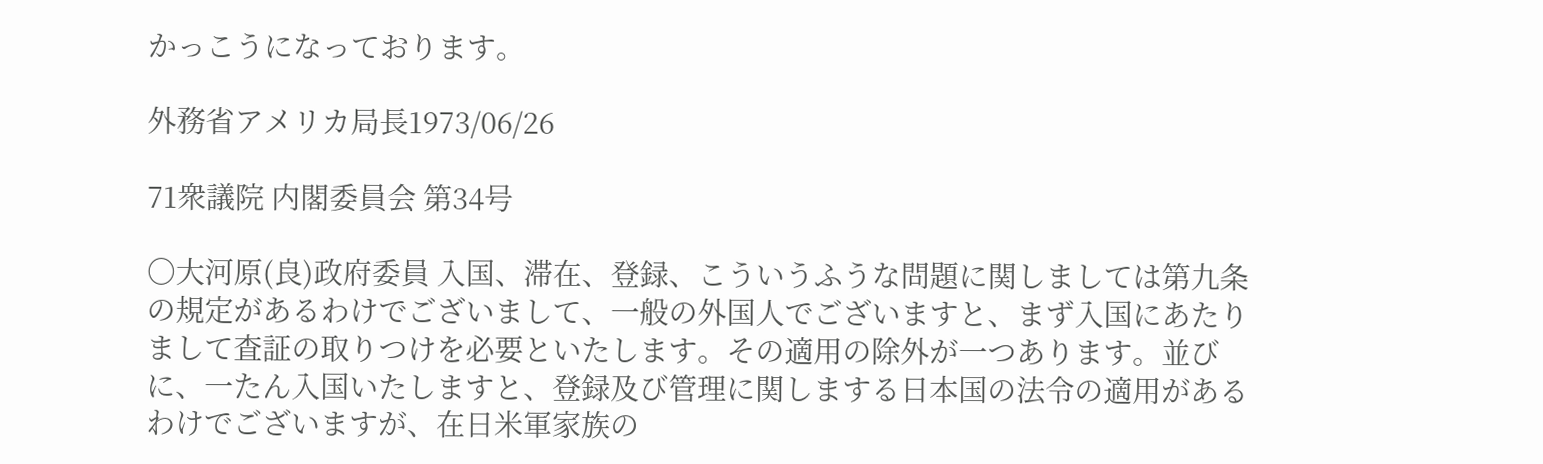かっこうになっております。

外務省アメリカ局長1973/06/26

71衆議院 内閣委員会 第34号

○大河原(良)政府委員 入国、滞在、登録、こういうふうな問題に関しましては第九条の規定があるわけでございまして、一般の外国人でございますと、まず入国にあたりまして査証の取りつけを必要といたします。その適用の除外が一つあります。並びに、一たん入国いたしますと、登録及び管理に関しまする日本国の法令の適用があるわけでございますが、在日米軍家族の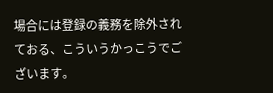場合には登録の義務を除外されておる、こういうかっこうでございます。